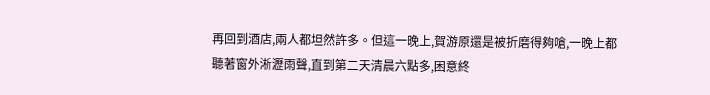再回到酒店,兩人都坦然許多。但這一晚上,賀游原還是被折磨得夠嗆,一晚上都聽著窗外淅瀝雨聲,直到第二天清晨六點多,困意終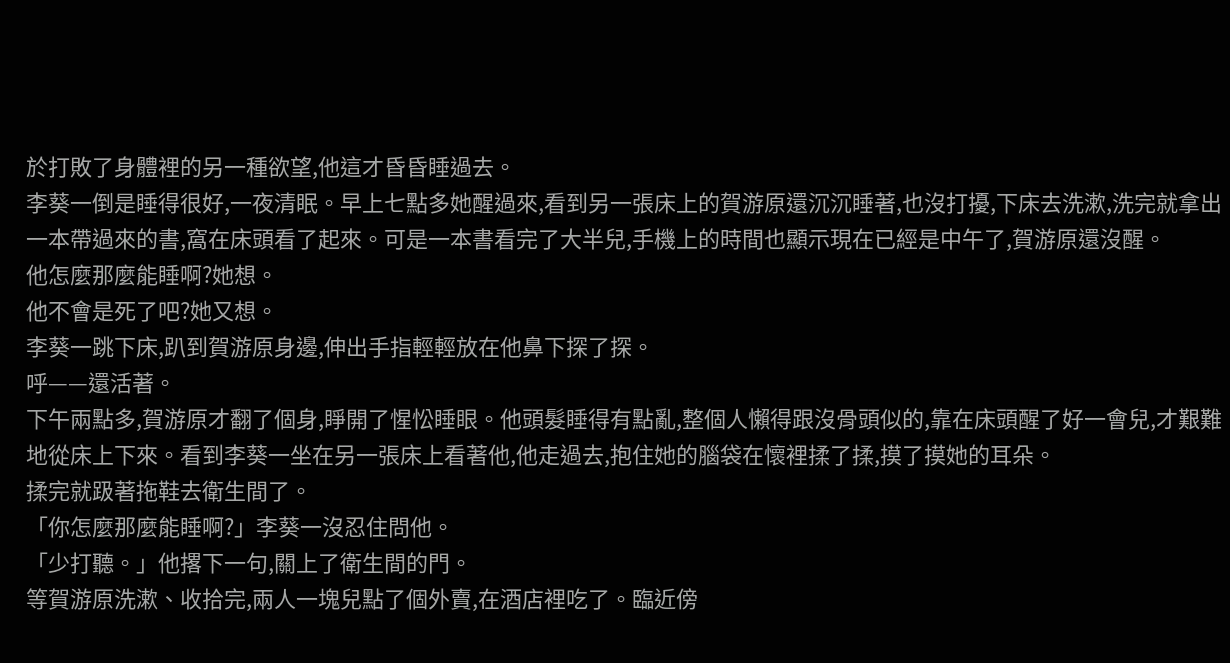於打敗了身體裡的另一種欲望,他這才昏昏睡過去。
李葵一倒是睡得很好,一夜清眠。早上七點多她醒過來,看到另一張床上的賀游原還沉沉睡著,也沒打擾,下床去洗漱,洗完就拿出一本帶過來的書,窩在床頭看了起來。可是一本書看完了大半兒,手機上的時間也顯示現在已經是中午了,賀游原還沒醒。
他怎麼那麼能睡啊?她想。
他不會是死了吧?她又想。
李葵一跳下床,趴到賀游原身邊,伸出手指輕輕放在他鼻下探了探。
呼——還活著。
下午兩點多,賀游原才翻了個身,睜開了惺忪睡眼。他頭髮睡得有點亂,整個人懶得跟沒骨頭似的,靠在床頭醒了好一會兒,才艱難地從床上下來。看到李葵一坐在另一張床上看著他,他走過去,抱住她的腦袋在懷裡揉了揉,摸了摸她的耳朵。
揉完就趿著拖鞋去衛生間了。
「你怎麼那麼能睡啊?」李葵一沒忍住問他。
「少打聽。」他撂下一句,關上了衛生間的門。
等賀游原洗漱、收拾完,兩人一塊兒點了個外賣,在酒店裡吃了。臨近傍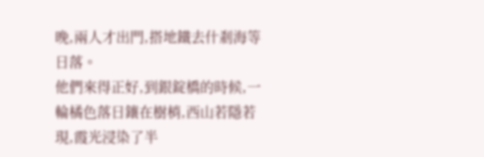晚,兩人才出門,搭地鐵去什剎海等日落。
他們來得正好,到銀錠橋的時候,一輪橘色落日鑲在樹梢,西山若隱若現,霞光浸染了半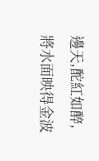邊天,酡紅如醉,將水面映得金波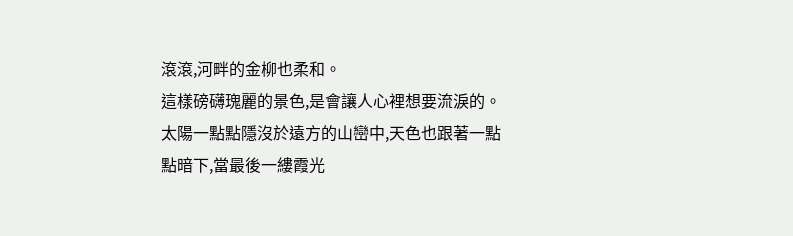滾滾,河畔的金柳也柔和。
這樣磅礴瑰麗的景色,是會讓人心裡想要流淚的。
太陽一點點隱沒於遠方的山巒中,天色也跟著一點點暗下,當最後一縷霞光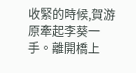收緊的時候,賀游原牽起李葵一手。離開橋上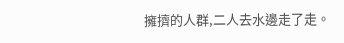擁擠的人群,二人去水邊走了走。